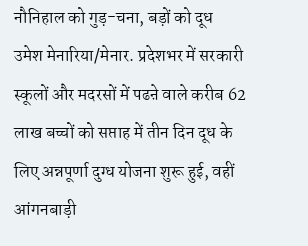नौनिहाल को गुड़-चना, बड़ों को दूध
उमेश मेनारिया/मेनार. प्रदेशभर में सरकारी स्कूलों और मदरसों में पढऩे वाले करीब 62 लाख बच्चों को सप्ताह में तीन दिन दूध के लिए अन्नपूर्णा दुग्ध योजना शुरू हुई, वहीं आंगनबाड़ी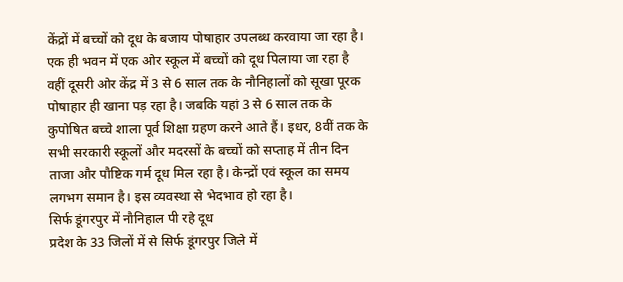केंद्रों में बच्चों को दूध के बजाय पोषाहार उपलब्ध करवाया जा रहा है। एक ही भवन में एक ओर स्कूल में बच्चों को दूध पिलाया जा रहा है वहीं दूसरी ओर केंद्र में 3 से 6 साल तक के नौनिहालों को सूखा पूरक पोषाहार ही खाना पड़ रहा है। जबकि यहां 3 से 6 साल तक के कुपोषित बच्चे शाला पूर्व शिक्षा ग्रहण करने आते हैं। इधर, 8वीं तक के सभी सरकारी स्कूलों और मदरसों के बच्चों को सप्ताह में तीन दिन ताजा और पौष्टिक गर्म दूध मिल रहा है। केन्द्रों एवं स्कूल का समय लगभग समान है। इस व्यवस्था से भेदभाव हो रहा है।
सिर्फ डूंगरपुर में नौनिहाल पी रहे दूध
प्रदेश के 33 जिलों में से सिर्फ डूंगरपुर जिले में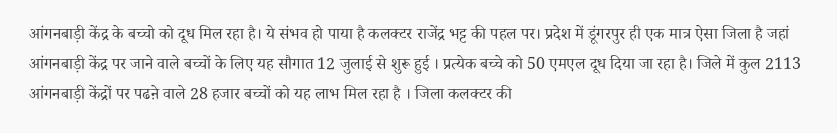आंगनबाड़ी केंद्र के बच्चो को दूध मिल रहा है। ये संभव हो पाया है कलक्टर राजेंद्र भट्ट की पहल पर। प्रदेश में डूंगरपुर ही एक मात्र ऐसा जिला है जहां आंगनबाड़ी केंद्र पर जाने वाले बच्चों के लिए यह सौगात 12 जुलाई से शुरू हुई । प्रत्येक बच्चे को 50 एमएल दूध दिया जा रहा है। जिले में कुल 2113 आंगनबाड़ी केंद्रों पर पढऩे वाले 28 हजार बच्चों को यह लाभ मिल रहा है । जिला कलक्टर की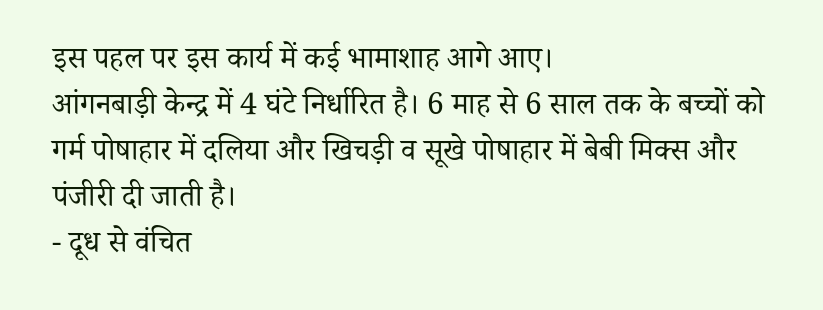इस पहल पर इस कार्य में कई भामाशाह आगे आए।
आंगनबाड़ी केन्द्र में 4 घंटे निर्धारित है। 6 माह से 6 साल तक के बच्चों को गर्म पोषाहार में दलिया और खिचड़ी व सूखे पोषाहार में बेबी मिक्स और पंजीरी दी जाती है।
- दूध से वंचित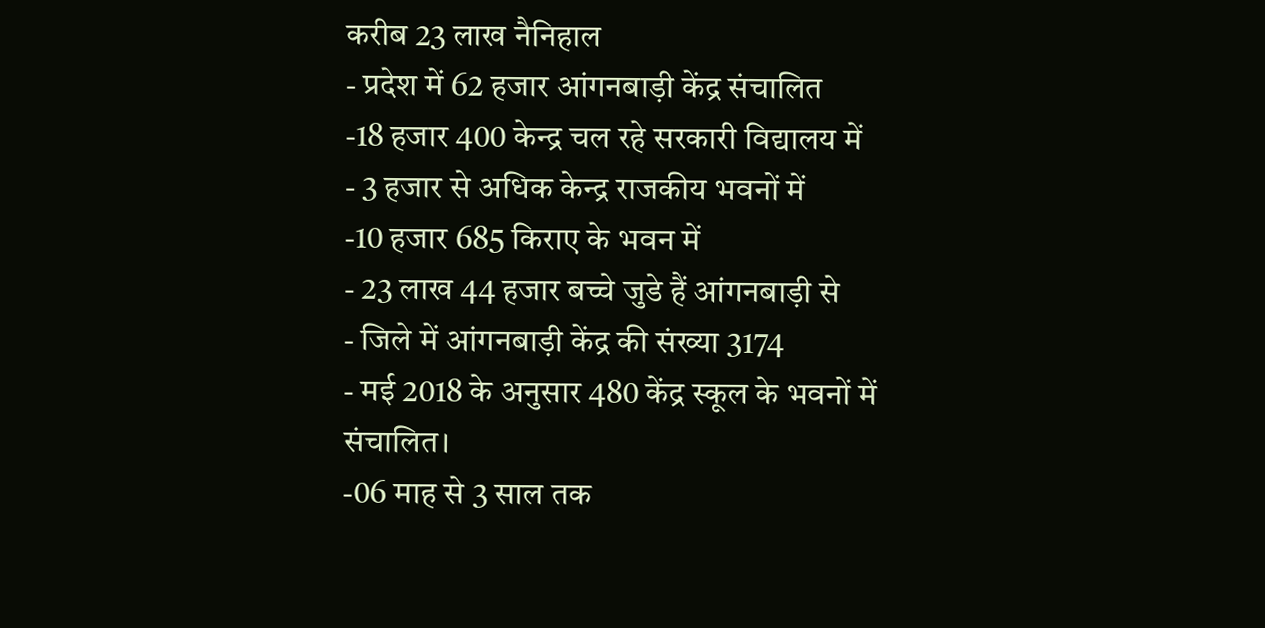करीब 23 लाख नैनिहाल
- प्रदेश में 62 हजार आंगनबाड़ी केंद्र संचालित
-18 हजार 400 केन्द्र चल रहे सरकारी विद्यालय में
- 3 हजार से अधिक केन्द्र राजकीय भवनों में
-10 हजार 685 किराए के भवन में
- 23 लाख 44 हजार बच्चे जुडे हैं आंगनबाड़ी से
- जिले में आंगनबाड़ी केंद्र की संख्या 3174
- मई 2018 के अनुसार 480 केंद्र स्कूल के भवनों में संचालित।
-06 माह से 3 साल तक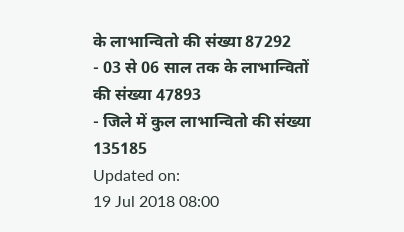के लाभान्वितो की संख्या 87292
- 03 से 06 साल तक के लाभान्वितों की संख्या 47893
- जिले में कुल लाभान्वितो की संख्या 135185
Updated on:
19 Jul 2018 08:00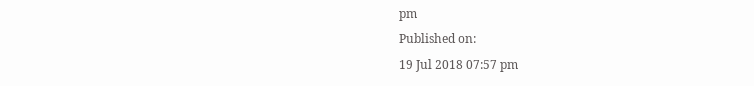pm
Published on:
19 Jul 2018 07:57 pm